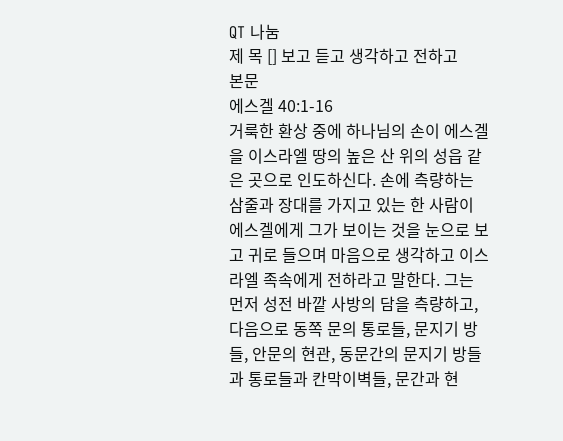QT 나눔
제 목 [] 보고 듣고 생각하고 전하고
본문
에스겔 40:1-16
거룩한 환상 중에 하나님의 손이 에스겔을 이스라엘 땅의 높은 산 위의 성읍 같은 곳으로 인도하신다. 손에 측량하는 삼줄과 장대를 가지고 있는 한 사람이 에스겔에게 그가 보이는 것을 눈으로 보고 귀로 들으며 마음으로 생각하고 이스라엘 족속에게 전하라고 말한다. 그는 먼저 성전 바깥 사방의 담을 측량하고, 다음으로 동쪽 문의 통로들, 문지기 방들, 안문의 현관, 동문간의 문지기 방들과 통로들과 칸막이벽들, 문간과 현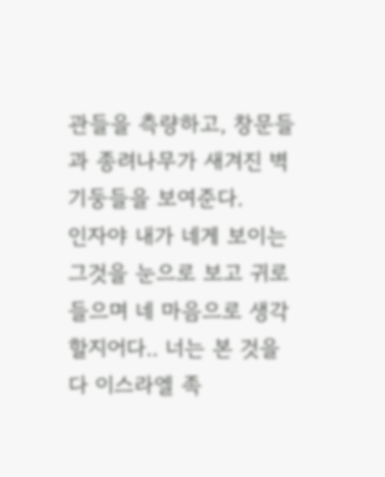관들을 측량하고, 창문들과 종려나무가 새겨진 벽기둥들을 보여준다.
인자야 내가 네게 보이는 그것을 눈으로 보고 귀로 들으며 네 마음으로 생각할지어다.. 너는 본 것을 다 이스라엘 족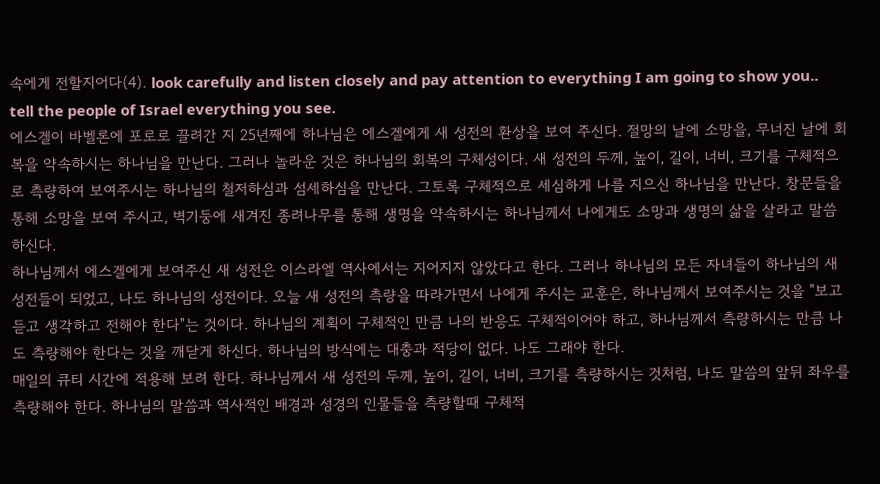속에게 전할지어다(4). look carefully and listen closely and pay attention to everything I am going to show you.. tell the people of Israel everything you see.
에스겔이 바벨론에 포로로 끌려간 지 25년째에 하나님은 에스겔에게 새 성전의 환상을 보여 주신다. 절망의 날에 소망을, 무너진 날에 회복을 약속하시는 하나님을 만난다. 그러나 놀라운 것은 하나님의 회복의 구체성이다. 새 성전의 두께, 높이, 길이, 너비, 크기를 구체적으로 측량하여 보여주시는 하나님의 철저하심과 섬세하심을 만난다. 그토록 구체적으로 세심하게 나를 지으신 하나님을 만난다. 창문들을 통해 소망을 보여 주시고, 벽기둥에 새겨진 종려나무를 통해 생명을 약속하시는 하나님께서 나에게도 소망과 생명의 삶을 살라고 말씀하신다.
하나님께서 에스겔에게 보여주신 새 성전은 이스라엘 역사에서는 지어지지 않았다고 한다. 그러나 하나님의 모든 자녀들이 하나님의 새 성전들이 되었고, 나도 하나님의 성전이다. 오늘 새 성전의 측량을 따라가면서 나에게 주시는 교훈은, 하나님께서 보여주시는 것을 "보고 듣고 생각하고 전해야 한다"는 것이다. 하나님의 계획이 구체적인 만큼 나의 반응도 구체적이어야 하고, 하나님께서 측량하시는 만큼 나도 측량해야 한다는 것을 깨닫게 하신다. 하나님의 방식에는 대충과 적당이 없다. 나도 그래야 한다.
매일의 큐티 시간에 적용해 보려 한다. 하나님께서 새 성전의 두께, 높이, 길이, 너비, 크기를 측량하시는 것처럼, 나도 말씀의 앞뒤 좌우를 측량해야 한다. 하나님의 말씀과 역사적인 배경과 성경의 인물들을 측량할때 구체적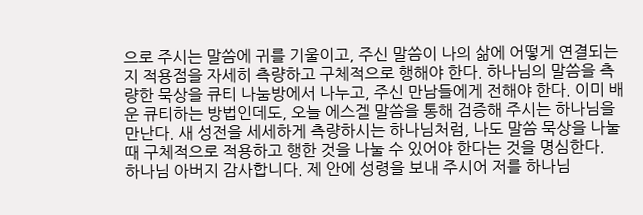으로 주시는 말씀에 귀를 기울이고, 주신 말씀이 나의 삶에 어떻게 연결되는지 적용점을 자세히 측량하고 구체적으로 행해야 한다. 하나님의 말씀을 측량한 묵상을 큐티 나눔방에서 나누고, 주신 만남들에게 전해야 한다. 이미 배운 큐티하는 방법인데도, 오늘 에스겔 말씀을 통해 검증해 주시는 하나님을 만난다. 새 성전을 세세하게 측량하시는 하나님처럼, 나도 말씀 묵상을 나눌 때 구체적으로 적용하고 행한 것을 나눌 수 있어야 한다는 것을 명심한다.
하나님 아버지 감사합니다. 제 안에 성령을 보내 주시어 저를 하나님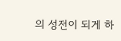의 성전이 되게 하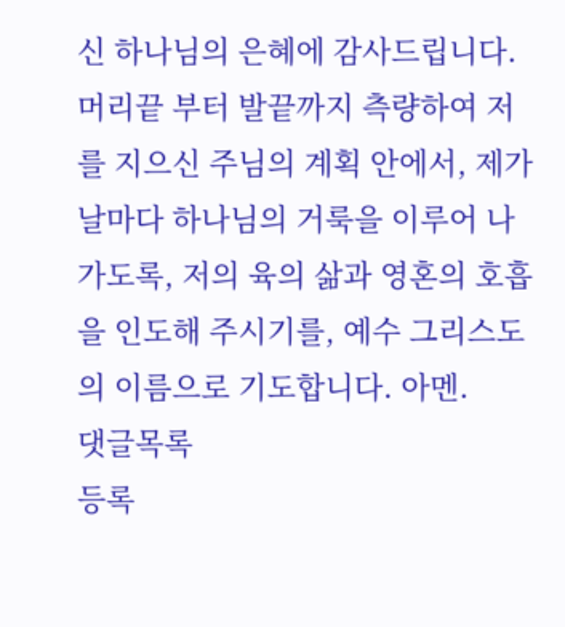신 하나님의 은혜에 감사드립니다. 머리끝 부터 발끝까지 측량하여 저를 지으신 주님의 계획 안에서, 제가 날마다 하나님의 거룩을 이루어 나가도록, 저의 육의 삶과 영혼의 호흡을 인도해 주시기를, 예수 그리스도의 이름으로 기도합니다. 아멘.
댓글목록
등록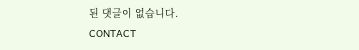된 댓글이 없습니다.
CONTACT